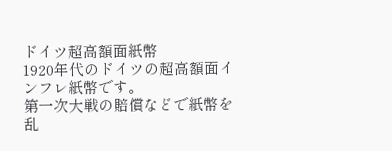ドイツ超高額面紙幣
1920年代のドイツの超高額面インフレ紙幣です。
第一次大戦の賠償などで紙幣を乱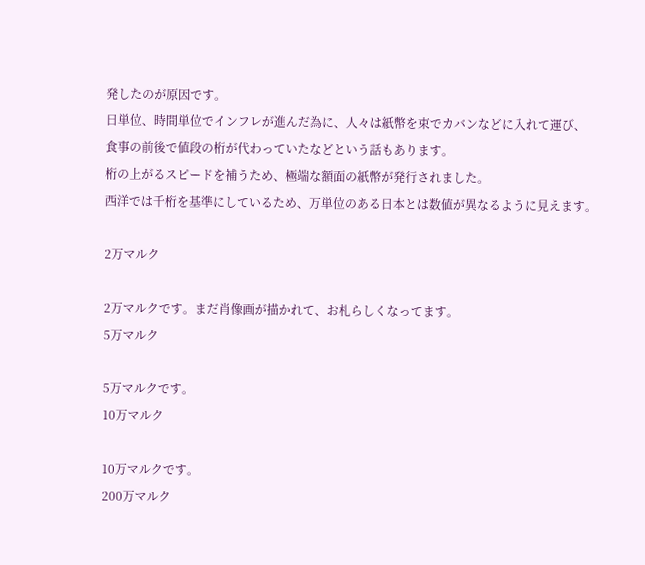発したのが原因です。
日単位、時間単位でインフレが進んだ為に、人々は紙幣を束でカバンなどに入れて運び、
食事の前後で値段の桁が代わっていたなどという話もあります。
桁の上がるスピードを補うため、極端な額面の紙幣が発行されました。
西洋では千桁を基準にしているため、万単位のある日本とは数値が異なるように見えます。

2万マルク

2万マルクです。まだ肖像画が描かれて、お札らしくなってます。
5万マルク

5万マルクです。
10万マルク

10万マルクです。
200万マルク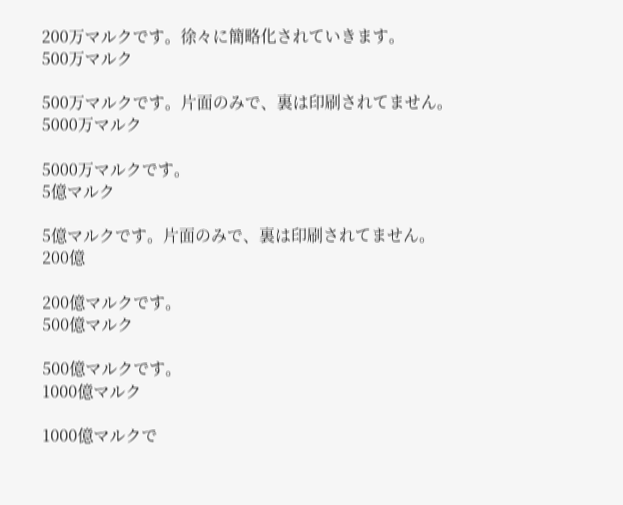200万マルクです。徐々に簡略化されていきます。
500万マルク

500万マルクです。片面のみで、裏は印刷されてません。
5000万マルク

5000万マルクです。
5億マルク

5億マルクです。片面のみで、裏は印刷されてません。
200億

200億マルクです。
500億マルク

500億マルクです。
1000億マルク

1000億マルクで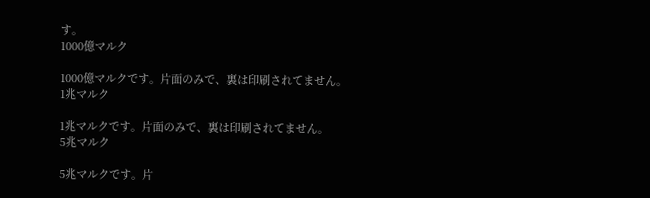す。
1000億マルク

1000億マルクです。片面のみで、裏は印刷されてません。
1兆マルク

1兆マルクです。片面のみで、裏は印刷されてません。
5兆マルク

5兆マルクです。片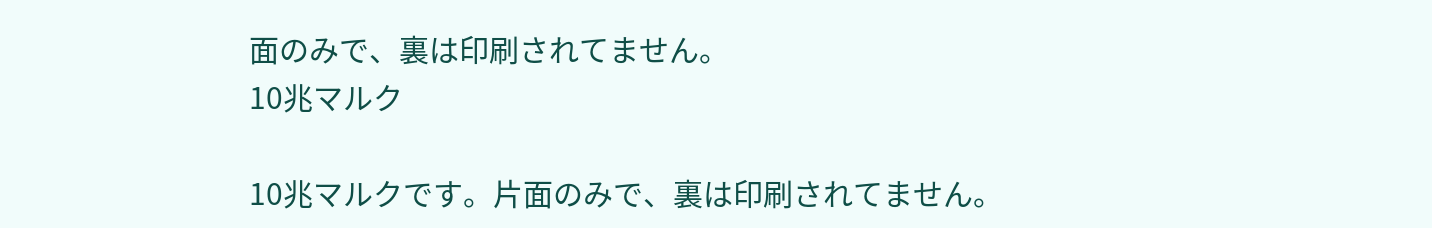面のみで、裏は印刷されてません。
10兆マルク

10兆マルクです。片面のみで、裏は印刷されてません。